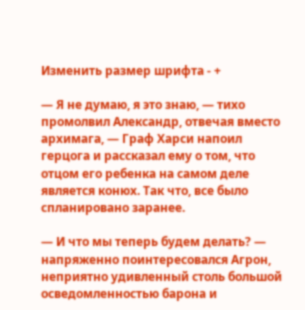Изменить размер шрифта - +

— Я не думаю, я это знаю, — тихо промолвил Александр, отвечая вместо архимага, — Граф Харси напоил герцога и рассказал ему о том, что отцом его ребенка на самом деле является конюх. Так что, все было спланировано заранее.

— И что мы теперь будем делать? — напряженно поинтересовался Агрон, неприятно удивленный столь большой осведомленностью барона и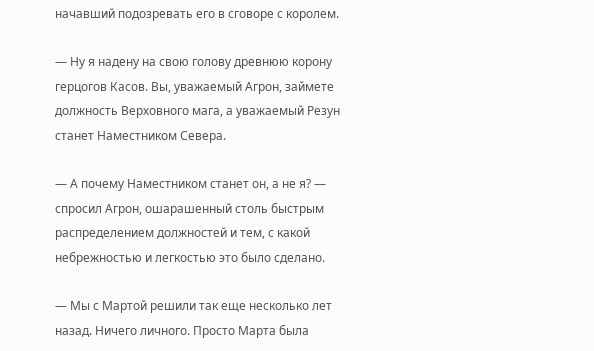начавший подозревать его в сговоре с королем.

— Ну я надену на свою голову древнюю корону герцогов Касов. Вы, уважаемый Агрон, займете должность Верховного мага, а уважаемый Резун станет Наместником Севера.

— А почему Наместником станет он, а не я? — спросил Агрон, ошарашенный столь быстрым распределением должностей и тем, с какой небрежностью и легкостью это было сделано.

— Мы с Мартой решили так еще несколько лет назад. Ничего личного. Просто Марта была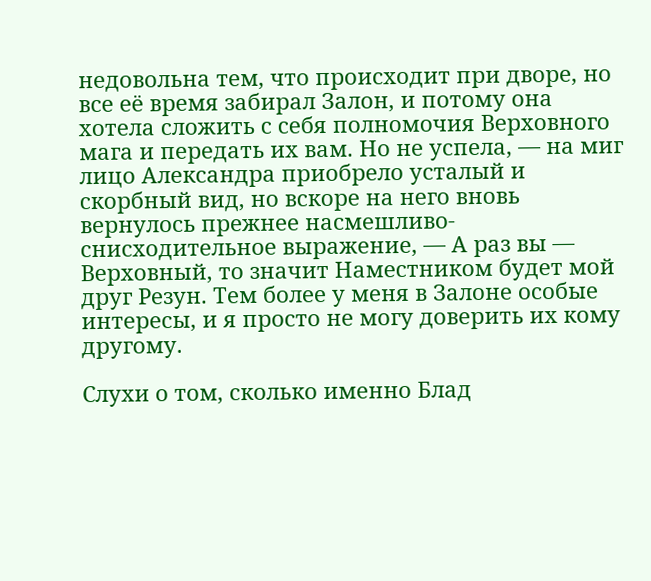недовольна тем, что происходит при дворе, но все её время забирал Залон, и потому она хотела сложить с себя полномочия Верховного мага и передать их вам. Но не успела, — на миг лицо Александра приобрело усталый и скорбный вид, но вскоре на него вновь вернулось прежнее насмешливо-снисходительное выражение, — А раз вы — Верховный, то значит Наместником будет мой друг Резун. Тем более у меня в Залоне особые интересы, и я просто не могу доверить их кому другому.

Слухи о том, сколько именно Блад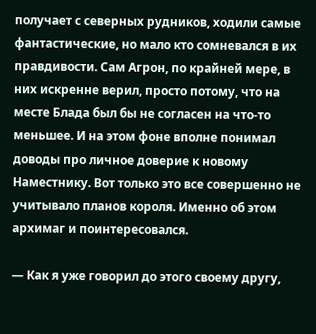получает с северных рудников, ходили самые фантастические, но мало кто сомневался в их правдивости. Сам Агрон, по крайней мере, в них искренне верил, просто потому, что на месте Блада был бы не согласен на что-то меньшее. И на этом фоне вполне понимал доводы про личное доверие к новому Наместнику. Вот только это все совершенно не учитывало планов короля. Именно об этом архимаг и поинтересовался.

— Как я уже говорил до этого своему другу,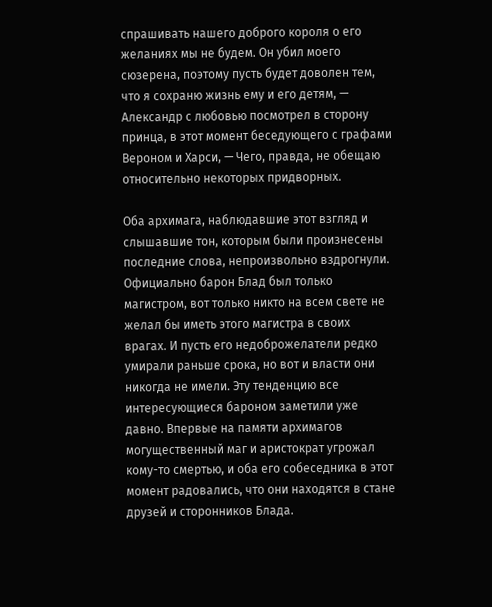спрашивать нашего доброго короля о его желаниях мы не будем. Он убил моего сюзерена, поэтому пусть будет доволен тем, что я сохраню жизнь ему и его детям, — Александр с любовью посмотрел в сторону принца, в этот момент беседующего с графами Вероном и Харси, — Чего, правда, не обещаю относительно некоторых придворных.

Оба архимага, наблюдавшие этот взгляд и слышавшие тон, которым были произнесены последние слова, непроизвольно вздрогнули. Официально барон Блад был только магистром, вот только никто на всем свете не желал бы иметь этого магистра в своих врагах. И пусть его недоброжелатели редко умирали раньше срока, но вот и власти они никогда не имели. Эту тенденцию все интересующиеся бароном заметили уже давно. Впервые на памяти архимагов могущественный маг и аристократ угрожал кому-то смертью, и оба его собеседника в этот момент радовались, что они находятся в стане друзей и сторонников Блада.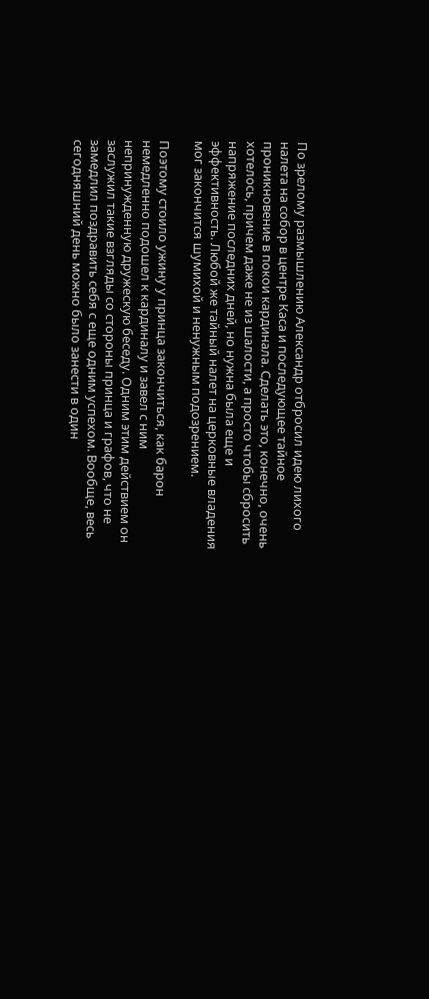По зрелому размышлению Александр отбросил идею лихого налета на собор в центре Каса и последующее тайное проникновение в покои кардинала. Сделать это, конечно, очень хотелось, причем даже не из шалости, а просто чтобы сбросить напряжение последних дней, но нужна была еще и эффективность. Любой же тайный налет на церковные владения мог закончится шумихой и ненужным подозрением.

Поэтому стоило ужину у принца закончиться, как барон немедленно подошел к кардиналу и завел с ним непринужденную дружескую беседу. Одним этим действием он заслужил такие взгляды со стороны принца и графов, что не замедлил поздравить себя с еще одним успехом. Вообще, весь сегодняшний день можно было занести в один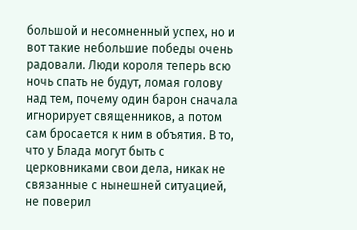большой и несомненный успех, но и вот такие небольшие победы очень радовали. Люди короля теперь всю ночь спать не будут, ломая голову над тем, почему один барон сначала игнорирует священников, а потом сам бросается к ним в объятия. В то, что у Блада могут быть с церковниками свои дела, никак не связанные с нынешней ситуацией, не поверил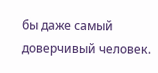бы даже самый доверчивый человек.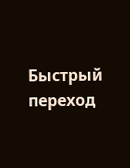Быстрый переход